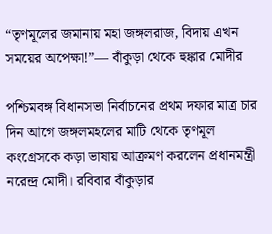“তৃণমূলের জমানায় মহা জঙ্গলরাজ, বিদায় এখন সময়ের অপেক্ষা!”— বাঁকুড়া থেকে হুঙ্কার মোদীর

পশ্চিমবঙ্গ বিধানসভা নির্বাচনের প্রথম দফার মাত্র চার দিন আগে জঙ্গলমহলের মাটি থেকে তৃণমূল কংগ্রেসকে কড়া ভাষায় আক্রমণ করলেন প্রধানমন্ত্রী নরেন্দ্র মোদী। রবিবার বাঁকুড়ার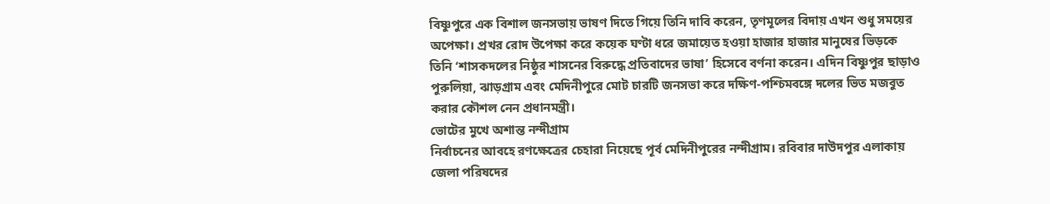বিষ্ণুপুরে এক বিশাল জনসভায় ভাষণ দিতে গিয়ে তিনি দাবি করেন, তৃণমূলের বিদায় এখন শুধু সময়ের অপেক্ষা। প্রখর রোদ উপেক্ষা করে কয়েক ঘণ্টা ধরে জমায়েত হওয়া হাজার হাজার মানুষের ভিড়কে তিনি ‘শাসকদলের নিষ্ঠুর শাসনের বিরুদ্ধে প্রতিবাদের ভাষা’ হিসেবে বর্ণনা করেন। এদিন বিষ্ণুপুর ছাড়াও পুরুলিয়া, ঝাড়গ্রাম এবং মেদিনীপুরে মোট চারটি জনসভা করে দক্ষিণ-পশ্চিমবঙ্গে দলের ভিত মজবুত করার কৌশল নেন প্রধানমন্ত্রী।
ভোটের মুখে অশান্ত নন্দীগ্রাম
নির্বাচনের আবহে রণক্ষেত্রের চেহারা নিয়েছে পূর্ব মেদিনীপুরের নন্দীগ্রাম। রবিবার দাউদপুর এলাকায় জেলা পরিষদের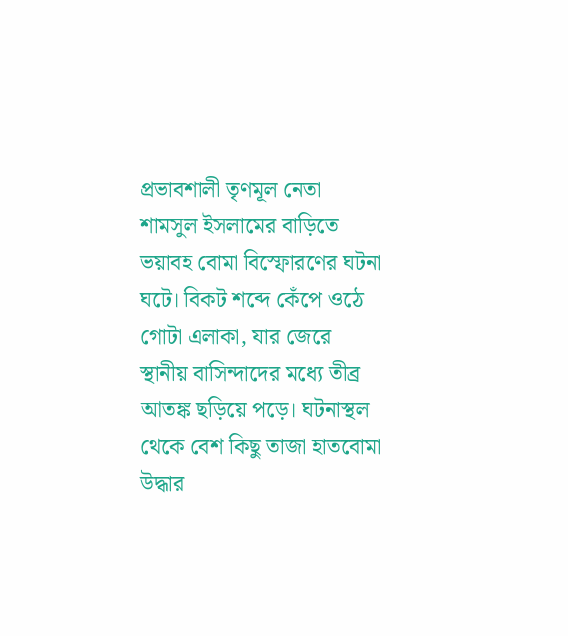প্রভাবশালী তৃণমূল নেতা শামসুল ইসলামের বাড়িতে ভয়াবহ বোমা বিস্ফোরণের ঘটনা ঘটে। বিকট শব্দে কেঁপে ওঠে গোটা এলাকা, যার জেরে স্থানীয় বাসিন্দাদের মধ্যে তীব্র আতঙ্ক ছড়িয়ে পড়ে। ঘটনাস্থল থেকে বেশ কিছু তাজা হাতবোমা উদ্ধার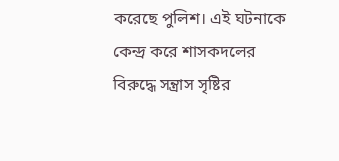করেছে পুলিশ। এই ঘটনাকে কেন্দ্র করে শাসকদলের বিরুদ্ধে সন্ত্রাস সৃষ্টির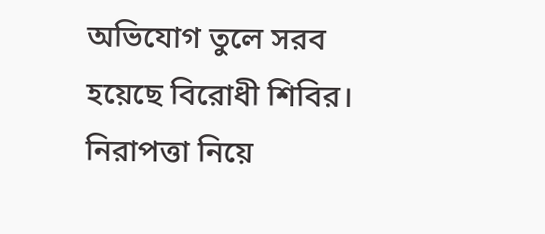অভিযোগ তুলে সরব হয়েছে বিরোধী শিবির।
নিরাপত্তা নিয়ে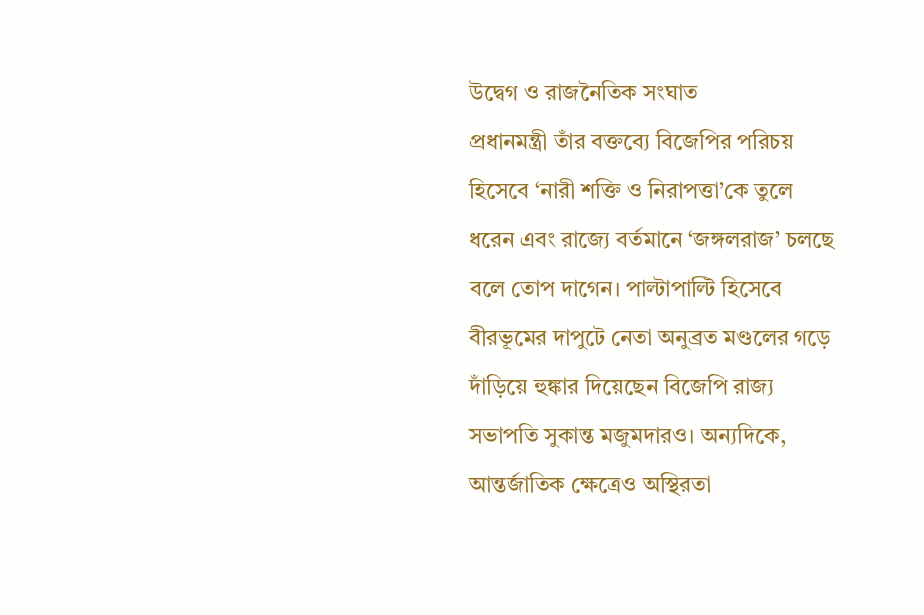উদ্বেগ ও রাজনৈতিক সংঘাত
প্রধানমন্ত্রী তাঁর বক্তব্যে বিজেপির পরিচয় হিসেবে ‘নারী শক্তি ও নিরাপত্তা’কে তুলে ধরেন এবং রাজ্যে বর্তমানে ‘জঙ্গলরাজ’ চলছে বলে তোপ দাগেন। পাল্টাপাল্টি হিসেবে বীরভূমের দাপুটে নেতা অনুব্রত মণ্ডলের গড়ে দাঁড়িয়ে হুঙ্কার দিয়েছেন বিজেপি রাজ্য সভাপতি সুকান্ত মজুমদারও। অন্যদিকে, আন্তর্জাতিক ক্ষেত্রেও অস্থিরতা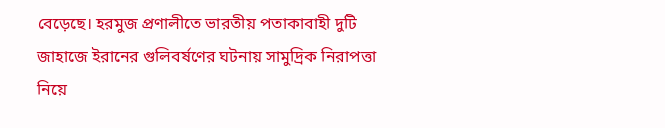বেড়েছে। হরমুজ প্রণালীতে ভারতীয় পতাকাবাহী দুটি জাহাজে ইরানের গুলিবর্ষণের ঘটনায় সামুদ্রিক নিরাপত্তা নিয়ে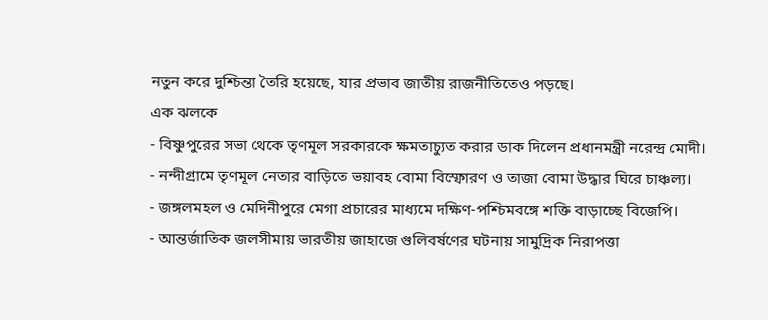নতুন করে দুশ্চিন্তা তৈরি হয়েছে, যার প্রভাব জাতীয় রাজনীতিতেও পড়ছে।
এক ঝলকে
- বিষ্ণুপুরের সভা থেকে তৃণমূল সরকারকে ক্ষমতাচ্যুত করার ডাক দিলেন প্রধানমন্ত্রী নরেন্দ্র মোদী।
- নন্দীগ্রামে তৃণমূল নেতার বাড়িতে ভয়াবহ বোমা বিস্ফোরণ ও তাজা বোমা উদ্ধার ঘিরে চাঞ্চল্য।
- জঙ্গলমহল ও মেদিনীপুরে মেগা প্রচারের মাধ্যমে দক্ষিণ-পশ্চিমবঙ্গে শক্তি বাড়াচ্ছে বিজেপি।
- আন্তর্জাতিক জলসীমায় ভারতীয় জাহাজে গুলিবর্ষণের ঘটনায় সামুদ্রিক নিরাপত্তা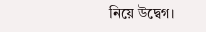নিয়ে উদ্বেগ।